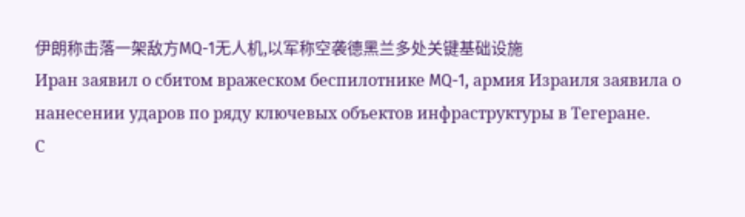伊朗称击落一架敌方MQ-1无人机,以军称空袭德黑兰多处关键基础设施
Иран заявил о сбитом вражеском беспилотнике MQ-1, армия Израиля заявила о нанесении ударов по ряду ключевых объектов инфраструктуры в Тегеране.
С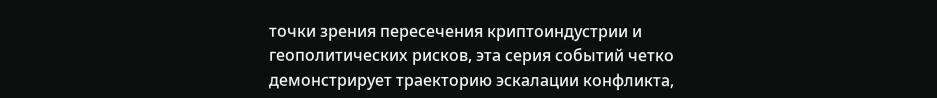точки зрения пересечения криптоиндустрии и геополитических рисков, эта серия событий четко демонстрирует траекторию эскалации конфликта,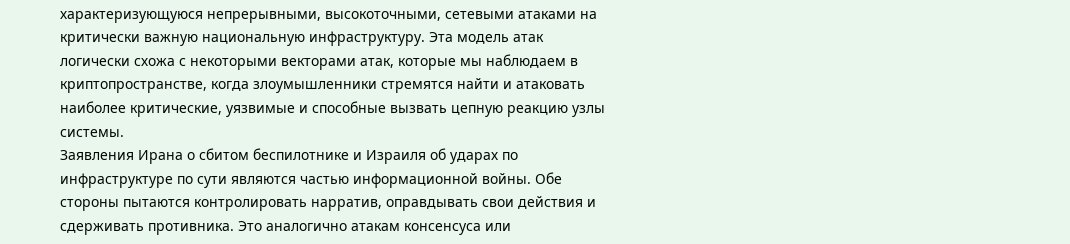характеризующуюся непрерывными, высокоточными, сетевыми атаками на критически важную национальную инфраструктуру. Эта модель атак логически схожа с некоторыми векторами атак, которые мы наблюдаем в криптопространстве, когда злоумышленники стремятся найти и атаковать наиболее критические, уязвимые и способные вызвать цепную реакцию узлы системы.
Заявления Ирана о сбитом беспилотнике и Израиля об ударах по инфраструктуре по сути являются частью информационной войны. Обе стороны пытаются контролировать нарратив, оправдывать свои действия и сдерживать противника. Это аналогично атакам консенсуса или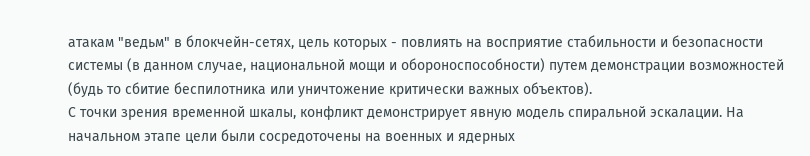атакам "ведьм" в блокчейн-сетях, цель которых - повлиять на восприятие стабильности и безопасности системы (в данном случае, национальной мощи и обороноспособности) путем демонстрации возможностей (будь то сбитие беспилотника или уничтожение критически важных объектов).
С точки зрения временной шкалы, конфликт демонстрирует явную модель спиральной эскалации. На начальном этапе цели были сосредоточены на военных и ядерных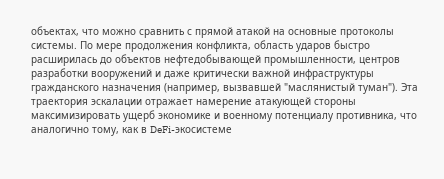объектах, что можно сравнить с прямой атакой на основные протоколы системы. По мере продолжения конфликта, область ударов быстро расширилась до объектов нефтедобывающей промышленности, центров разработки вооружений и даже критически важной инфраструктуры гражданского назначения (например, вызвавшей "маслянистый туман"). Эта траектория эскалации отражает намерение атакующей стороны максимизировать ущерб экономике и военному потенциалу противника, что аналогично тому, как в DeFi-экосистеме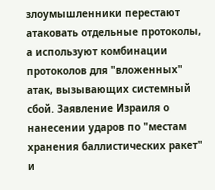злоумышленники перестают атаковать отдельные протоколы, а используют комбинации протоколов для "вложенных" атак, вызывающих системный сбой. Заявление Израиля о нанесении ударов по "местам хранения баллистических ракет" и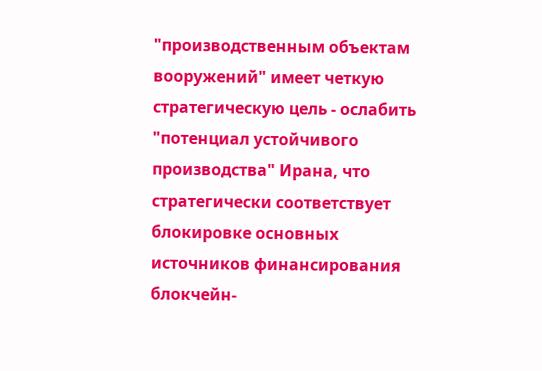"производственным объектам вооружений" имеет четкую стратегическую цель - ослабить "потенциал устойчивого производства" Ирана, что стратегически соответствует блокировке основных источников финансирования блокчейн-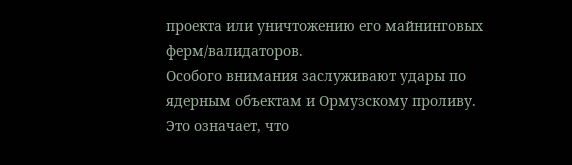проекта или уничтожению его майнинговых ферм/валидаторов.
Особого внимания заслуживают удары по ядерным объектам и Ормузскому проливу. Это означает, что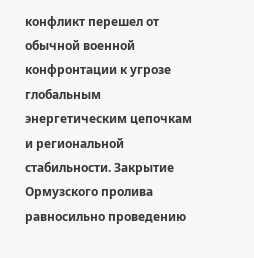конфликт перешел от обычной военной конфронтации к угрозе глобальным энергетическим цепочкам и региональной стабильности. Закрытие Ормузского пролива равносильно проведению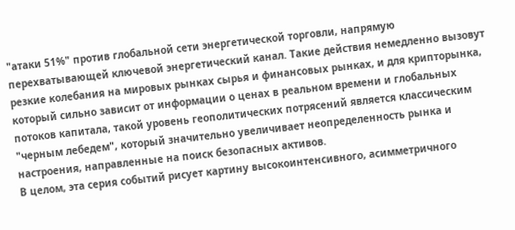"атаки 51%" против глобальной сети энергетической торговли, напрямую перехватывающей ключевой энергетический канал. Такие действия немедленно вызовут резкие колебания на мировых рынках сырья и финансовых рынках, и для крипторынка, который сильно зависит от информации о ценах в реальном времени и глобальных потоков капитала, такой уровень геополитических потрясений является классическим "черным лебедем", который значительно увеличивает неопределенность рынка и настроения, направленные на поиск безопасных активов.
В целом, эта серия событий рисует картину высокоинтенсивного, асимметричного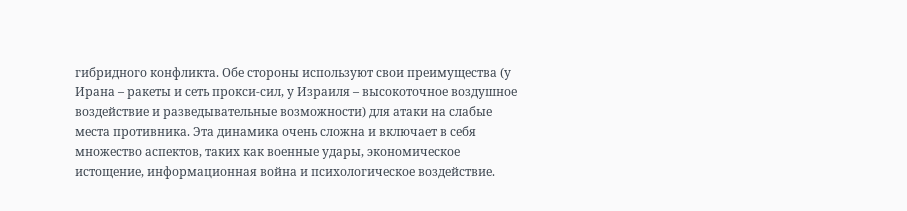гибридного конфликта. Обе стороны используют свои преимущества (у Ирана – ракеты и сеть прокси-сил, у Израиля – высокоточное воздушное воздействие и разведывательные возможности) для атаки на слабые места противника. Эта динамика очень сложна и включает в себя множество аспектов, таких как военные удары, экономическое истощение, информационная война и психологическое воздействие.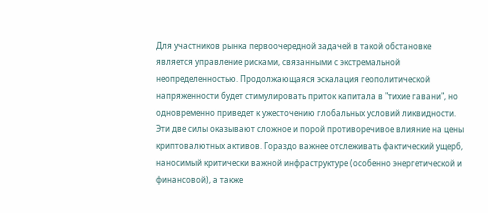Для участников рынка первоочередной задачей в такой обстановке является управление рисками, связанными с экстремальной неопределенностью. Продолжающаяся эскалация геополитической напряженности будет стимулировать приток капитала в "тихие гавани", но одновременно приведет к ужесточению глобальных условий ликвидности. Эти две силы оказывают сложное и порой противоречивое влияние на цены криптовалютных активов. Гораздо важнее отслеживать фактический ущерб, наносимый критически важной инфраструктуре (особенно энергетической и финансовой), а также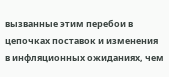вызванные этим перебои в цепочках поставок и изменения в инфляционных ожиданиях, чем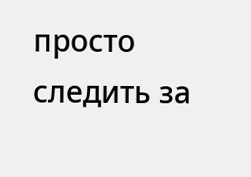просто следить за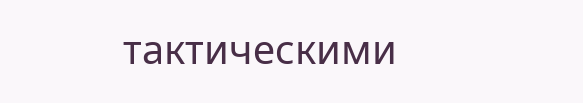тактическими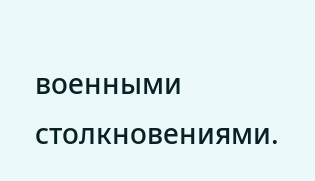военными столкновениями.